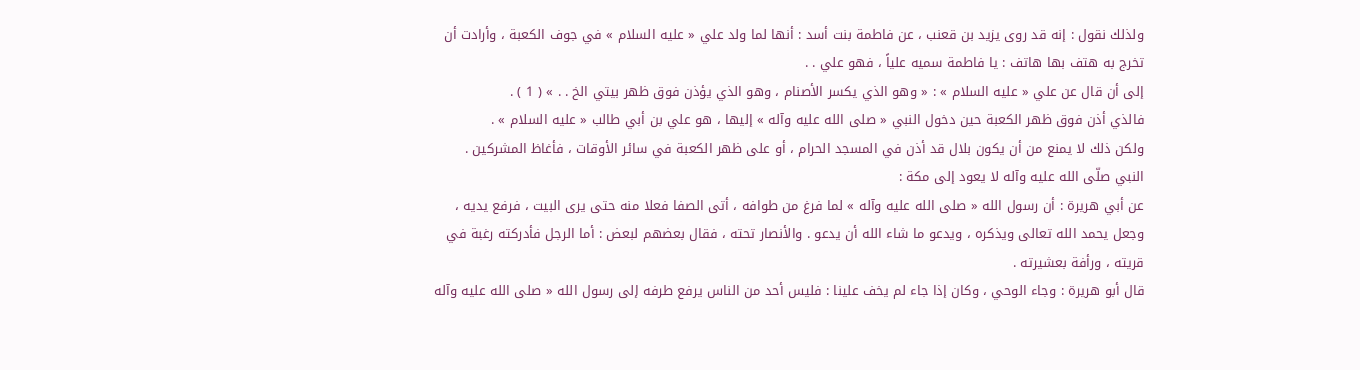ولذلك نقول : إنه قد روى يزيد بن قعنب ، عن فاطمة بنت أسد : أنها لما ولد علي « عليه السلام » في جوف الكعبة ، وأرادت أن تخرج به هتف بها هاتف : يا فاطمة سميه علياً ، فهو علي . .
إلى أن قال عن علي « عليه السلام » : « وهو الذي يكسر الأصنام ، وهو الذي يؤذن فوق ظهر بيتي الخ . . » ( 1 ) .
فالذي أذن فوق ظهر الكعبة حين دخول النبي « صلى الله عليه وآله » إليها ، هو علي بن أبي طالب « عليه السلام » .
ولكن ذلك لا يمنع من أن يكون بلال قد أذن في المسجد الحرام ، أو على ظهر الكعبة في سائر الأوقات ، فأغاظ المشركين .
النبي صلّى الله عليه وآله لا يعود إلى مكة :
عن أبي هريرة : أن رسول الله « صلى الله عليه وآله » لما فرغ من طوافه ، أتى الصفا فعلا منه حتى يرى البيت ، فرفع يديه ، وجعل يحمد الله تعالى ويذكره ، ويدعو ما شاء الله أن يدعو . والأنصار تحته ، فقال بعضهم لبعض : أما الرجل فأدركته رغبة في قريته ، ورأفة بعشيرته .
قال أبو هريرة : وجاء الوحي ، وكان إذا جاء لم يخف علينا : فليس أحد من الناس يرفع طرفه إلى رسول الله « صلى الله عليه وآله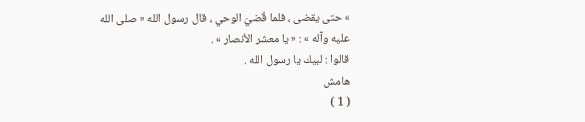» حتى يقضى ، فلما قُضيَ الوحي ، قال رسول الله « صلى الله عليه وآله » : « يا معشر الأنصار » .
قالوا : لبيك يا رسول الله .
هامش
( 1 )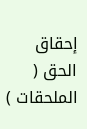إحقاق الحق ( الملحقات )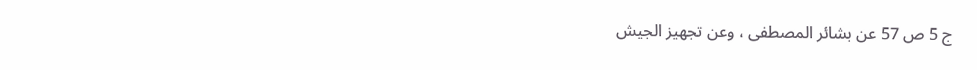ج 5 ص 57 عن بشائر المصطفى ، وعن تجهيز الجيش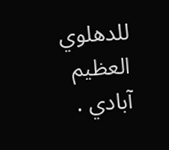للدهلوي العظيم آبادي .